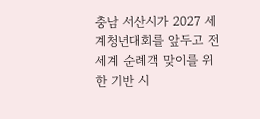충남 서산시가 2027 세계청년대회를 앞두고 전 세계 순례객 맞이를 위한 기반 시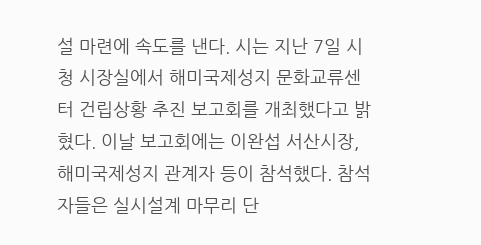설 마련에 속도를 낸다. 시는 지난 7일 시청 시장실에서 해미국제성지 문화교류센터 건립상황 추진 보고회를 개최했다고 밝혔다. 이날 보고회에는 이완섭 서산시장, 해미국제성지 관계자 등이 참석했다. 참석자들은 실시설계 마무리 단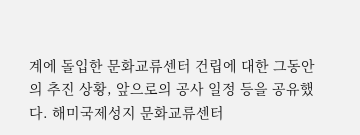계에 돌입한 문화교류센터 건립에 대한 그동안의 추진 상황, 앞으로의 공사 일정 등을 공유했다. 해미국제성지 문화교류센터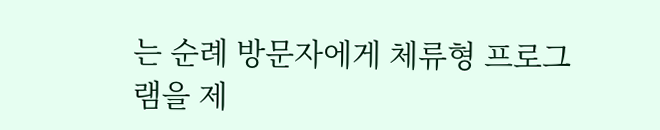는 순례 방문자에게 체류형 프로그램을 제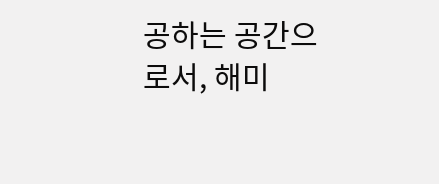공하는 공간으로서, 해미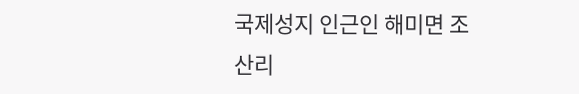국제성지 인근인 해미면 조산리